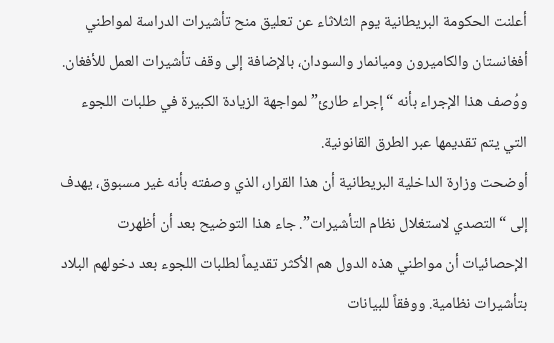أعلنت الحكومة البريطانية يوم الثلاثاء عن تعليق منح تأشيرات الدراسة لمواطني أفغانستان والكاميرون وميانمار والسودان، بالإضافة إلى وقف تأشيرات العمل للأفغان. ووُصف هذا الإجراء بأنه “إجراء طارئ” لمواجهة الزيادة الكبيرة في طلبات اللجوء التي يتم تقديمها عبر الطرق القانونية.
أوضحت وزارة الداخلية البريطانية أن هذا القرار، الذي وصفته بأنه غير مسبوق، يهدف إلى “التصدي لاستغلال نظام التأشيرات”. جاء هذا التوضيح بعد أن أظهرت الإحصائيات أن مواطني هذه الدول هم الأكثر تقديماً لطلبات اللجوء بعد دخولهم البلاد بتأشيرات نظامية. ووفقاً للبيانات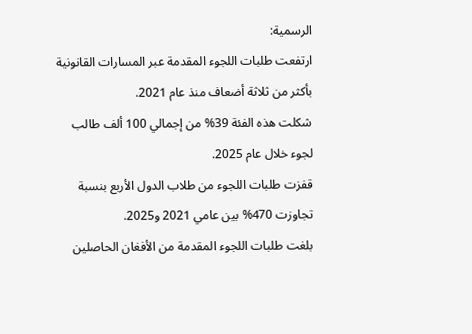الرسمية:
ارتفعت طلبات اللجوء المقدمة عبر المسارات القانونية بأكثر من ثلاثة أضعاف منذ عام 2021.
شكلت هذه الفئة 39% من إجمالي 100 ألف طالب لجوء خلال عام 2025.
قفزت طلبات اللجوء من طلاب الدول الأربع بنسبة تجاوزت 470% بين عامي 2021 و2025.
بلغت طلبات اللجوء المقدمة من الأفغان الحاصلين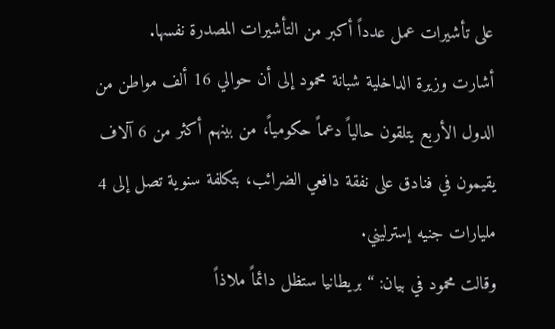على تأشيرات عمل عدداً أكبر من التأشيرات المصدرة نفسها.
أشارت وزيرة الداخلية شبانة محمود إلى أن حوالي 16 ألف مواطن من الدول الأربع يتلقون حالياً دعماً حكومياً، من بينهم أكثر من 6 آلاف يقيمون في فنادق على نفقة دافعي الضرائب، بتكلفة سنوية تصل إلى 4 مليارات جنيه إسترليني.
وقالت محمود في بيان: “بريطانيا ستظل دائماً ملاذاً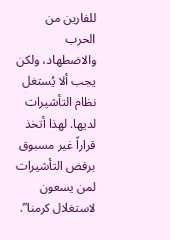للفارين من الحرب والاضطهاد، ولكن يجب ألا يُستغل نظام التأشيرات لديها. لهذا أتخذ قراراً غير مسبوق برفض التأشيرات لمن يسعون لاستغلال كرمنا”.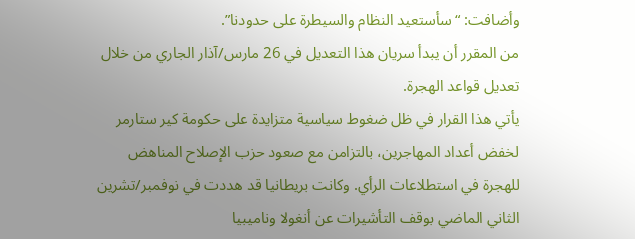وأضافت: “سأستعيد النظام والسيطرة على حدودنا”.
من المقرر أن يبدأ سريان هذا التعديل في 26 مارس/آذار الجاري من خلال تعديل قواعد الهجرة.
يأتي هذا القرار في ظل ضغوط سياسية متزايدة على حكومة كير ستارمر لخفض أعداد المهاجرين، بالتزامن مع صعود حزب الإصلاح المناهض للهجرة في استطلاعات الرأي. وكانت بريطانيا قد هددت في نوفمبر/تشرين الثاني الماضي بوقف التأشيرات عن أنغولا وناميبيا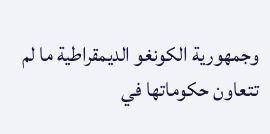وجمهورية الكونغو الديمقراطية ما لم تتعاون حكوماتها في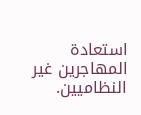استعادة المهاجرين غير النظاميين.